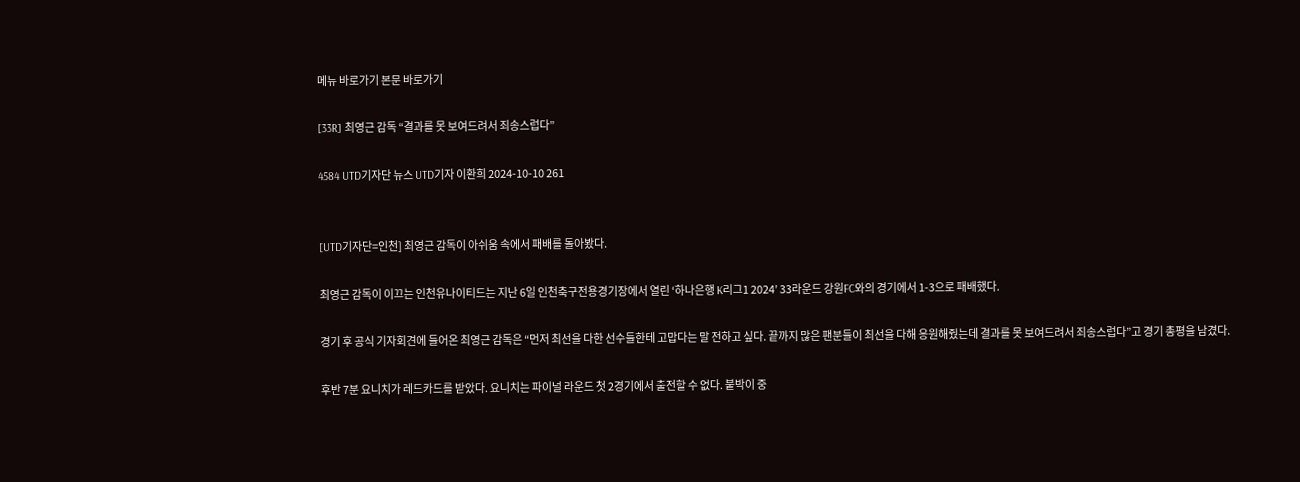메뉴 바로가기 본문 바로가기

[33R] 최영근 감독 “결과를 못 보여드려서 죄송스럽다”

4584 UTD기자단 뉴스 UTD기자 이환희 2024-10-10 261


[UTD기자단=인천] 최영근 감독이 아쉬움 속에서 패배를 돌아봤다.

최영근 감독이 이끄는 인천유나이티드는 지난 6일 인천축구전용경기장에서 열린 ‘하나은행 K리그1 2024’ 33라운드 강원FC와의 경기에서 1-3으로 패배했다.

경기 후 공식 기자회견에 들어온 최영근 감독은 “먼저 최선을 다한 선수들한테 고맙다는 말 전하고 싶다. 끝까지 많은 팬분들이 최선을 다해 응원해줬는데 결과를 못 보여드려서 죄송스럽다”고 경기 총평을 남겼다.

후반 7분 요니치가 레드카드를 받았다. 요니치는 파이널 라운드 첫 2경기에서 출전할 수 없다. 붙박이 중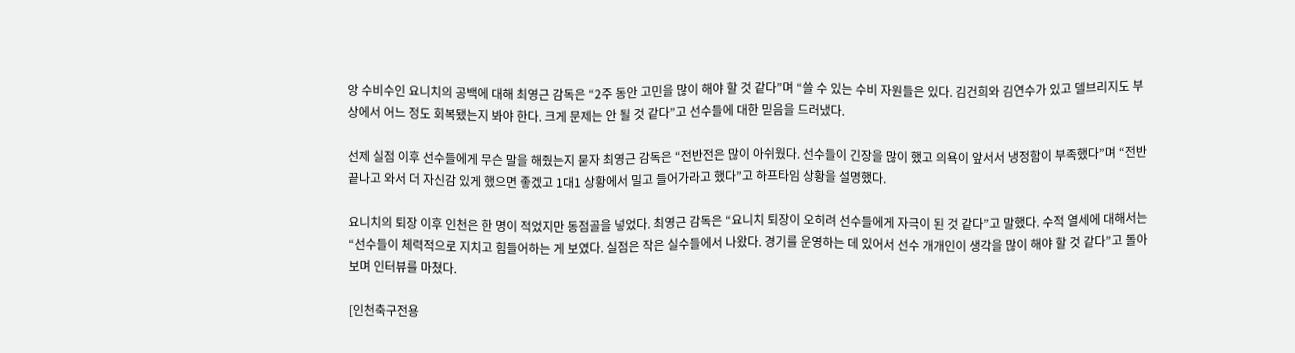앙 수비수인 요니치의 공백에 대해 최영근 감독은 “2주 동안 고민을 많이 해야 할 것 같다”며 “쓸 수 있는 수비 자원들은 있다. 김건희와 김연수가 있고 델브리지도 부상에서 어느 정도 회복됐는지 봐야 한다. 크게 문제는 안 될 것 같다”고 선수들에 대한 믿음을 드러냈다.

선제 실점 이후 선수들에게 무슨 말을 해줬는지 묻자 최영근 감독은 “전반전은 많이 아쉬웠다. 선수들이 긴장을 많이 했고 의욕이 앞서서 냉정함이 부족했다”며 “전반 끝나고 와서 더 자신감 있게 했으면 좋겠고 1대1 상황에서 밀고 들어가라고 했다”고 하프타임 상황을 설명했다.

요니치의 퇴장 이후 인천은 한 명이 적었지만 동점골을 넣었다. 최영근 감독은 “요니치 퇴장이 오히려 선수들에게 자극이 된 것 같다”고 말했다. 수적 열세에 대해서는 “선수들이 체력적으로 지치고 힘들어하는 게 보였다. 실점은 작은 실수들에서 나왔다. 경기를 운영하는 데 있어서 선수 개개인이 생각을 많이 해야 할 것 같다”고 돌아보며 인터뷰를 마쳤다.

[인천축구전용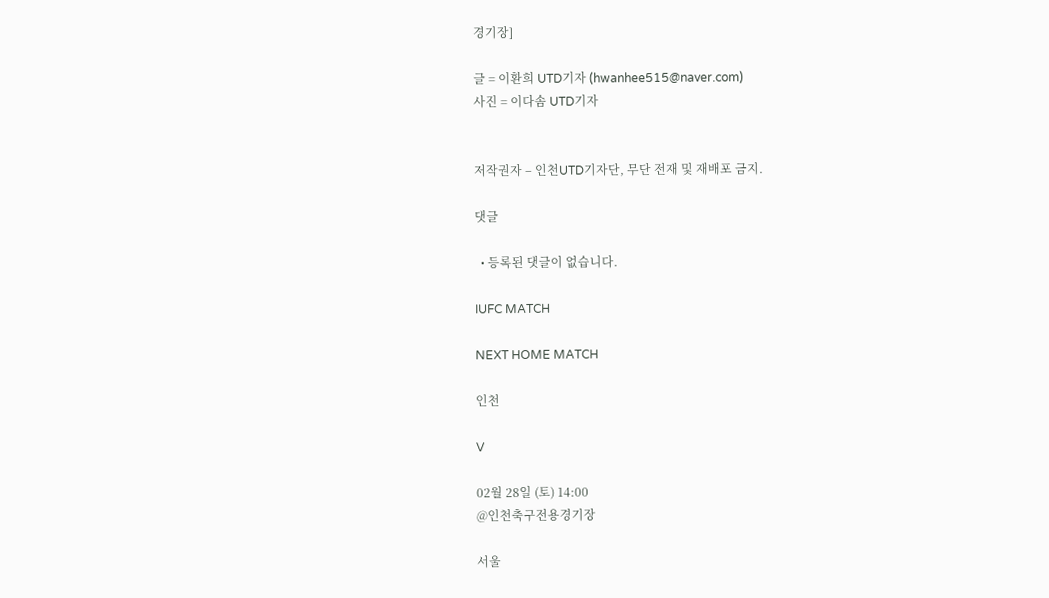경기장]

글 = 이환희 UTD기자 (hwanhee515@naver.com)
사진 = 이다솜 UTD기자


저작권자 – 인천UTD기자단, 무단 전재 및 재배포 금지.

댓글

  • 등록된 댓글이 없습니다.

IUFC MATCH

NEXT HOME MATCH

인천

V

02월 28일 (토) 14:00
@인천축구전용경기장

서울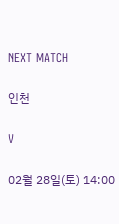NEXT MATCH

인천

V

02월 28일(토) 14:00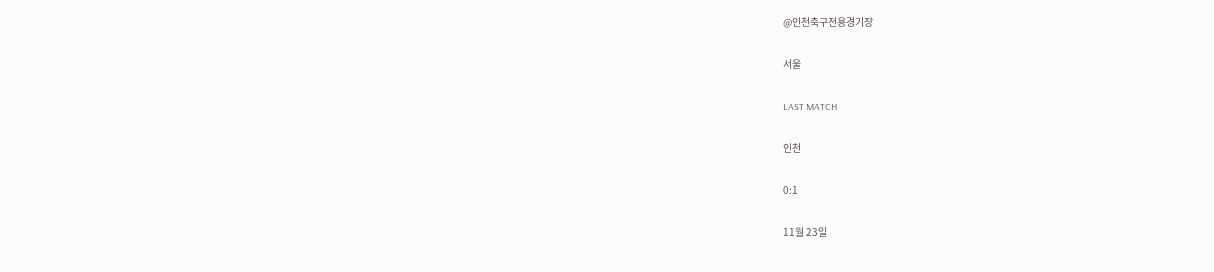@인천축구전용경기장

서울

LAST MATCH

인천

0:1

11월 23일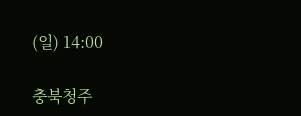(일) 14:00

충북청주